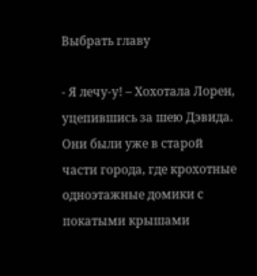Выбрать главу

- Я лечу-у! – Хохотала Лорен, уцепившись за шею Дэвида. Они были уже в старой части города, где крохотные одноэтажные домики с покатыми крышами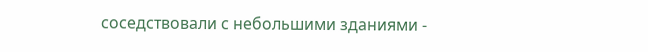соседствовали с небольшими зданиями -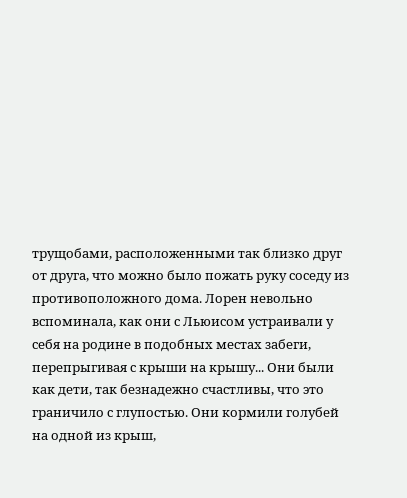трущобами, расположенными так близко друг от друга, что можно было пожать руку соседу из противоположного дома. Лорен невольно вспоминала, как они с Льюисом устраивали у себя на родине в подобных местах забеги, перепрыгивая с крыши на крышу... Они были как дети, так безнадежно счастливы, что это граничило с глупостью. Они кормили голубей на одной из крыш,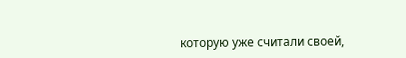которую уже считали своей,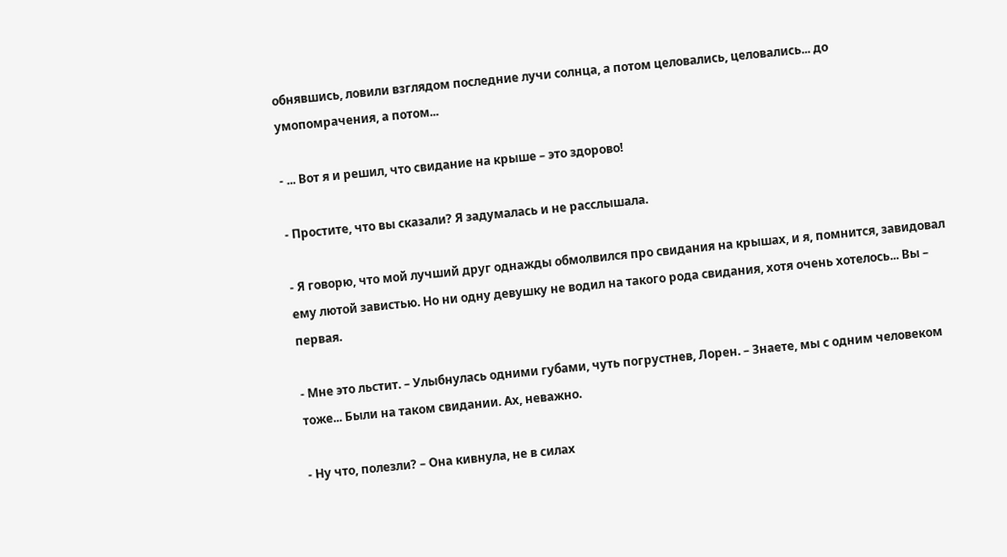обнявшись, ловили взглядом последние лучи солнца, а потом целовались, целовались... до умопомрачения, а потом...

- ... Вот я и решил, что свидание на крыше – это здорово!

- Простите, что вы сказали? Я задумалась и не расслышала.

- Я говорю, что мой лучший друг однажды обмолвился про свидания на крышах, и я, помнится, завидовал ему лютой завистью. Но ни одну девушку не водил на такого рода свидания, хотя очень хотелось... Вы – первая.

- Мне это льстит. – Улыбнулась одними губами, чуть погрустнев, Лорен. – Знаете, мы с одним человеком тоже... Были на таком свидании. Ах, неважно.

- Ну что, полезли? – Она кивнула, не в силах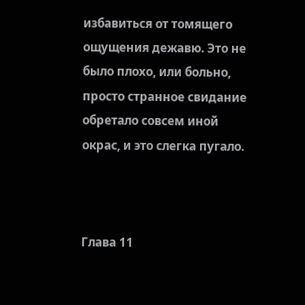избавиться от томящего ощущения дежавю. Это не было плохо, или больно, просто странное свидание обретало совсем иной окрас, и это слегка пугало.



Глава 11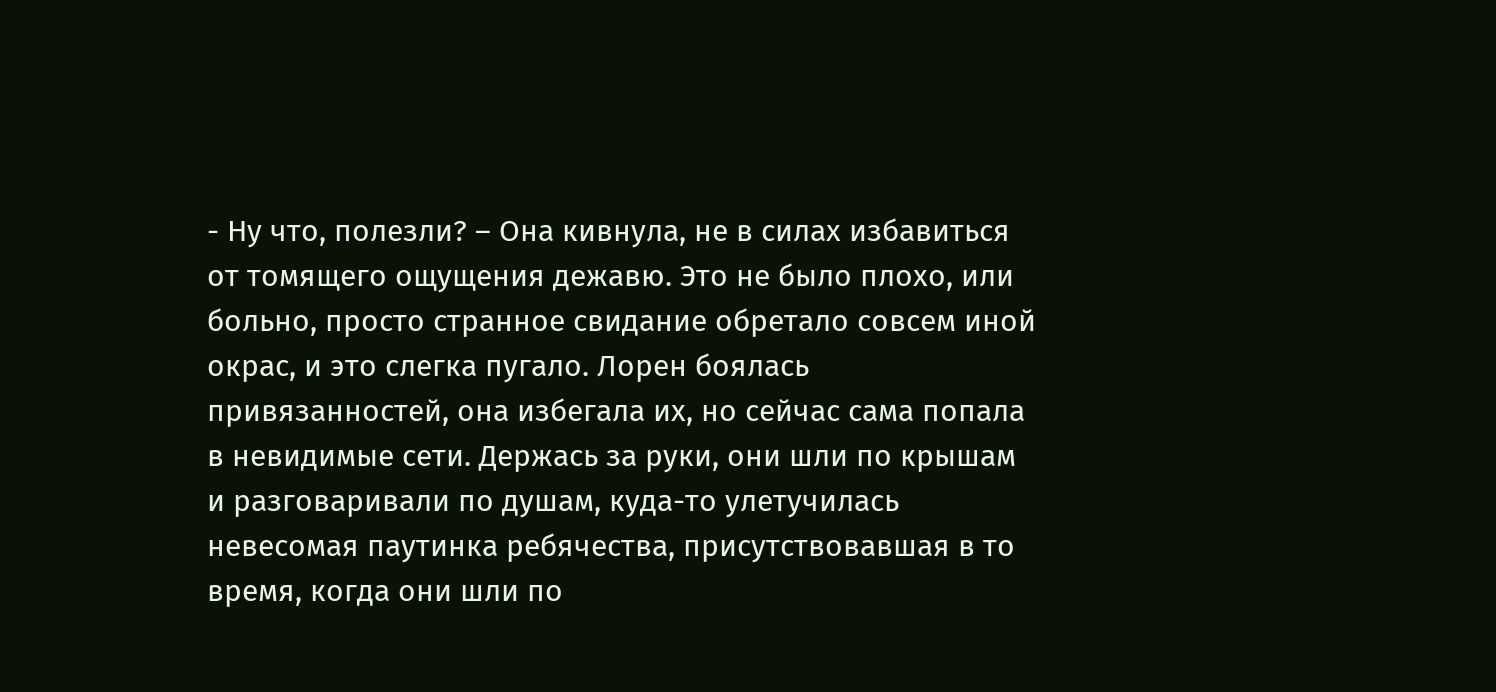- Ну что, полезли? – Она кивнула, не в силах избавиться от томящего ощущения дежавю. Это не было плохо, или больно, просто странное свидание обретало совсем иной окрас, и это слегка пугало. Лорен боялась привязанностей, она избегала их, но сейчас сама попала в невидимые сети. Держась за руки, они шли по крышам и разговаривали по душам, куда-то улетучилась невесомая паутинка ребячества, присутствовавшая в то время, когда они шли по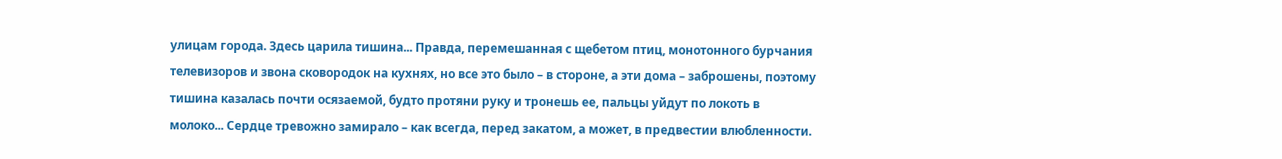улицам города. Здесь царила тишина... Правда, перемешанная с щебетом птиц, монотонного бурчания телевизоров и звона сковородок на кухнях, но все это было – в стороне, а эти дома – заброшены, поэтому тишина казалась почти осязаемой, будто протяни руку и тронешь ее, пальцы уйдут по локоть в молоко... Сердце тревожно замирало – как всегда, перед закатом, а может, в предвестии влюбленности.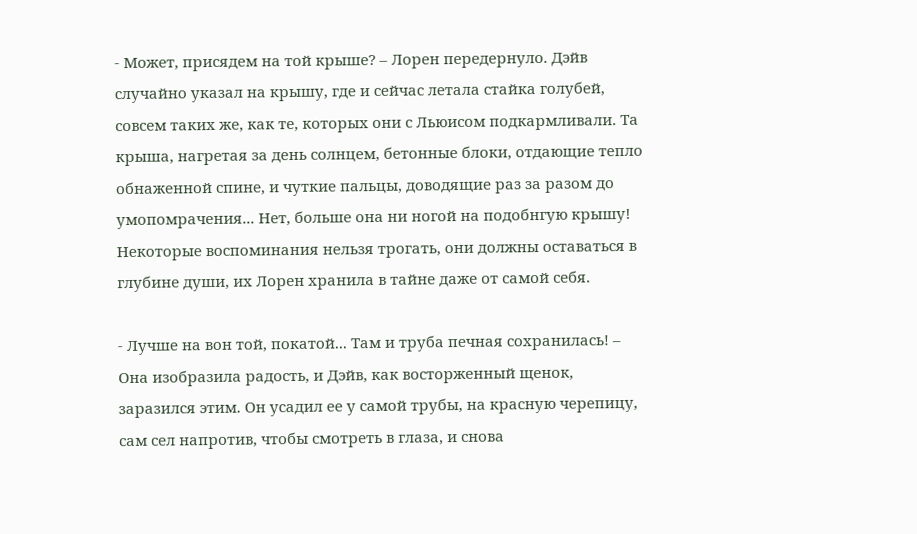- Может, присядем на той крыше? – Лорен передернуло. Дэйв случайно указал на крышу, где и сейчас летала стайка голубей, совсем таких же, как те, которых они с Льюисом подкармливали. Та крыша, нагретая за день солнцем, бетонные блоки, отдающие тепло обнаженной спине, и чуткие пальцы, доводящие раз за разом до умопомрачения... Нет, больше она ни ногой на подобнгую крышу! Некоторые воспоминания нельзя трогать, они должны оставаться в глубине души, их Лорен хранила в тайне даже от самой себя.

- Лучше на вон той, покатой... Там и труба печная сохранилась! – Она изобразила радость, и Дэйв, как восторженный щенок, заразился этим. Он усадил ее у самой трубы, на красную черепицу, сам сел напротив, чтобы смотреть в глаза, и снова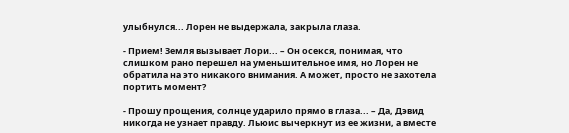улыбнулся... Лорен не выдержала, закрыла глаза.

- Прием! Земля вызывает Лори... – Он осекся, понимая, что слишком рано перешел на уменьшительное имя, но Лорен не обратила на это никакого внимания. А может, просто не захотела портить момент?

- Прошу прощения, солнце ударило прямо в глаза... – Да, Дэвид никогда не узнает правду. Льюис вычеркнут из ее жизни, а вместе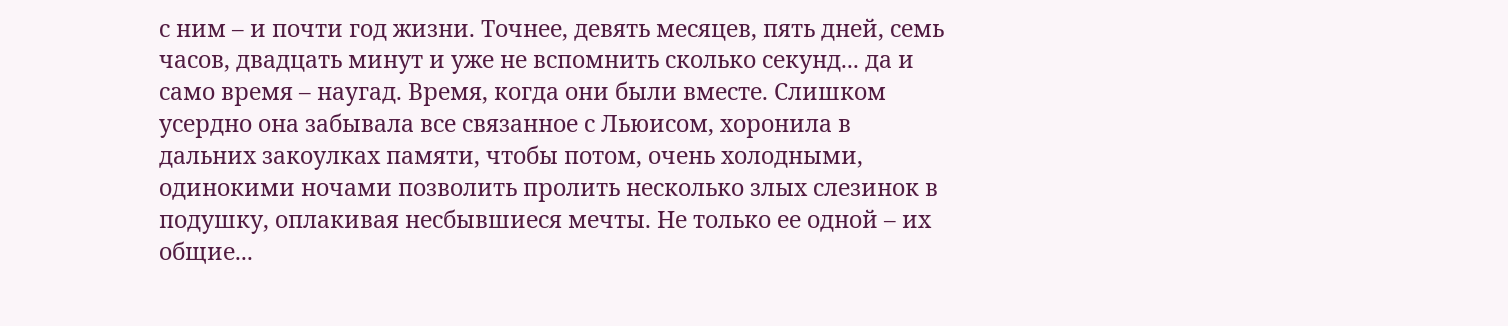с ним – и почти год жизни. Точнее, девять месяцев, пять дней, семь часов, двадцать минут и уже не вспомнить сколько секунд... да и само время – наугад. Время, когда они были вместе. Слишком усердно она забывала все связанное с Льюисом, хоронила в дальних закоулках памяти, чтобы потом, очень холодными, одинокими ночами позволить пролить несколько злых слезинок в подушку, оплакивая несбывшиеся мечты. Не только ее одной – их общие...